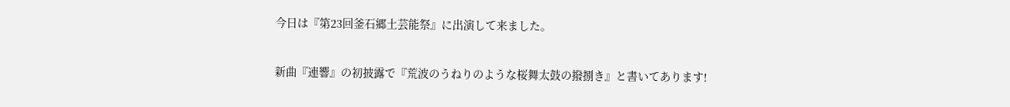今日は『第23回釜石郷土芸能祭』に出演して来ました。

新曲『連響』の初披露で『荒波のうねりのような桜舞太鼓の撥捌き』と書いてあります!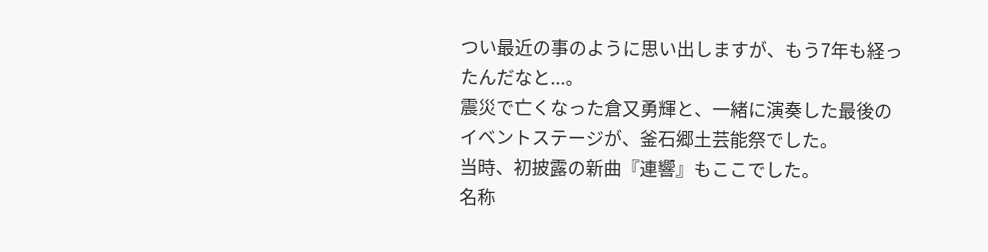つい最近の事のように思い出しますが、もう7年も経ったんだなと...。
震災で亡くなった倉又勇輝と、一緒に演奏した最後のイベントステージが、釜石郷土芸能祭でした。
当時、初披露の新曲『連響』もここでした。
名称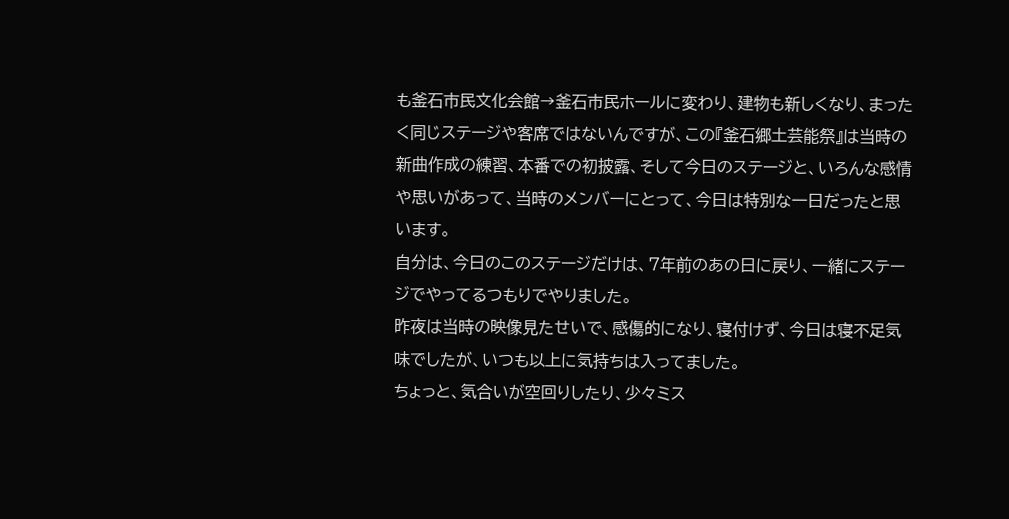も釜石市民文化会館→釜石市民ホールに変わり、建物も新しくなり、まったく同じステージや客席ではないんですが、この『釜石郷土芸能祭』は当時の新曲作成の練習、本番での初披露、そして今日のステージと、いろんな感情や思いがあって、当時のメンバーにとって、今日は特別な一日だったと思います。
自分は、今日のこのステージだけは、7年前のあの日に戻り、一緒にステージでやってるつもりでやりました。
昨夜は当時の映像見たせいで、感傷的になり、寝付けず、今日は寝不足気味でしたが、いつも以上に気持ちは入ってました。
ちょっと、気合いが空回りしたり、少々ミス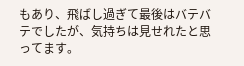もあり、飛ばし過ぎて最後はバテバテでしたが、気持ちは見せれたと思ってます。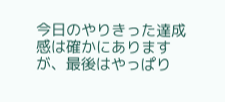今日のやりきった達成感は確かにありますが、最後はやっぱり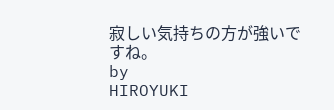寂しい気持ちの方が強いですね。
by
HIROYUKI